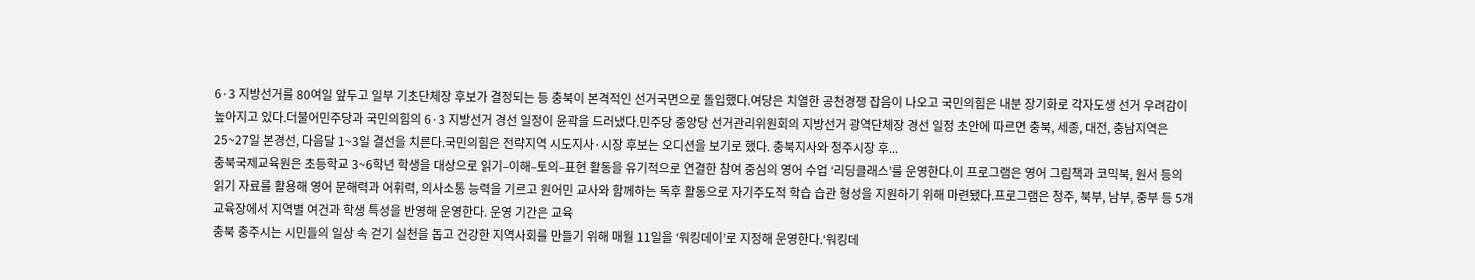6·3 지방선거를 80여일 앞두고 일부 기초단체장 후보가 결정되는 등 충북이 본격적인 선거국면으로 돌입했다.여당은 치열한 공천경쟁 잡음이 나오고 국민의힘은 내분 장기화로 각자도생 선거 우려감이 높아지고 있다.더불어민주당과 국민의힘의 6·3 지방선거 경선 일정이 윤곽을 드러냈다.민주당 중앙당 선거관리위원회의 지방선거 광역단체장 경선 일정 초안에 따르면 충북, 세종, 대전, 충남지역은 25~27일 본경선, 다음달 1~3일 결선을 치른다.국민의힘은 전략지역 시도지사·시장 후보는 오디션을 보기로 했다. 충북지사와 청주시장 후...
충북국제교육원은 초등학교 3~6학년 학생을 대상으로 읽기–이해–토의–표현 활동을 유기적으로 연결한 참여 중심의 영어 수업 ‘리딩클래스’를 운영한다.이 프로그램은 영어 그림책과 코믹북, 원서 등의 읽기 자료를 활용해 영어 문해력과 어휘력, 의사소통 능력을 기르고 원어민 교사와 함께하는 독후 활동으로 자기주도적 학습 습관 형성을 지원하기 위해 마련됐다.프로그램은 청주, 북부, 남부, 중부 등 5개 교육장에서 지역별 여건과 학생 특성을 반영해 운영한다. 운영 기간은 교육
충북 충주시는 시민들의 일상 속 걷기 실천을 돕고 건강한 지역사회를 만들기 위해 매월 11일을 ‘워킹데이’로 지정해 운영한다.‘워킹데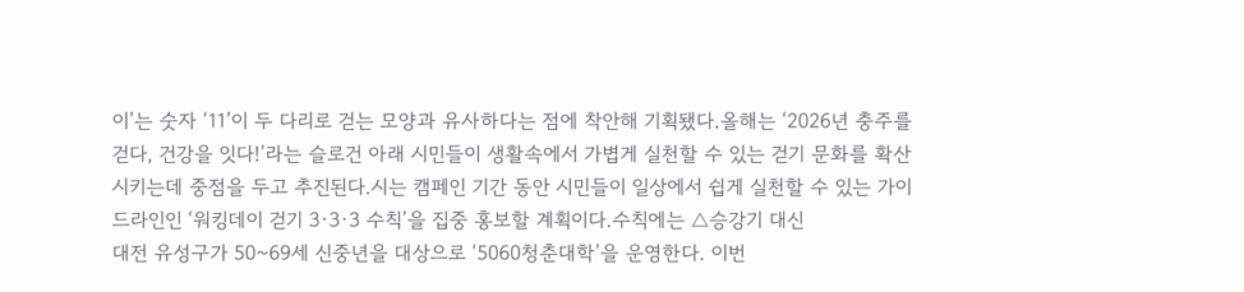이’는 숫자 ‘11’이 두 다리로 걷는 모양과 유사하다는 점에 착안해 기획됐다.올해는 ‘2026년 충주를 걷다, 건강을 잇다!’라는 슬로건 아래 시민들이 생활속에서 가볍게 실천할 수 있는 걷기 문화를 확산시키는데 중점을 두고 추진된다.시는 캠페인 기간 동안 시민들이 일상에서 쉽게 실천할 수 있는 가이드라인인 ‘워킹데이 걷기 3·3·3 수칙’을 집중 홍보할 계획이다.수칙에는 △승강기 대신
대전 유성구가 50~69세 신중년을 대상으로 ‘5060청춘대학’을 운영한다. 이번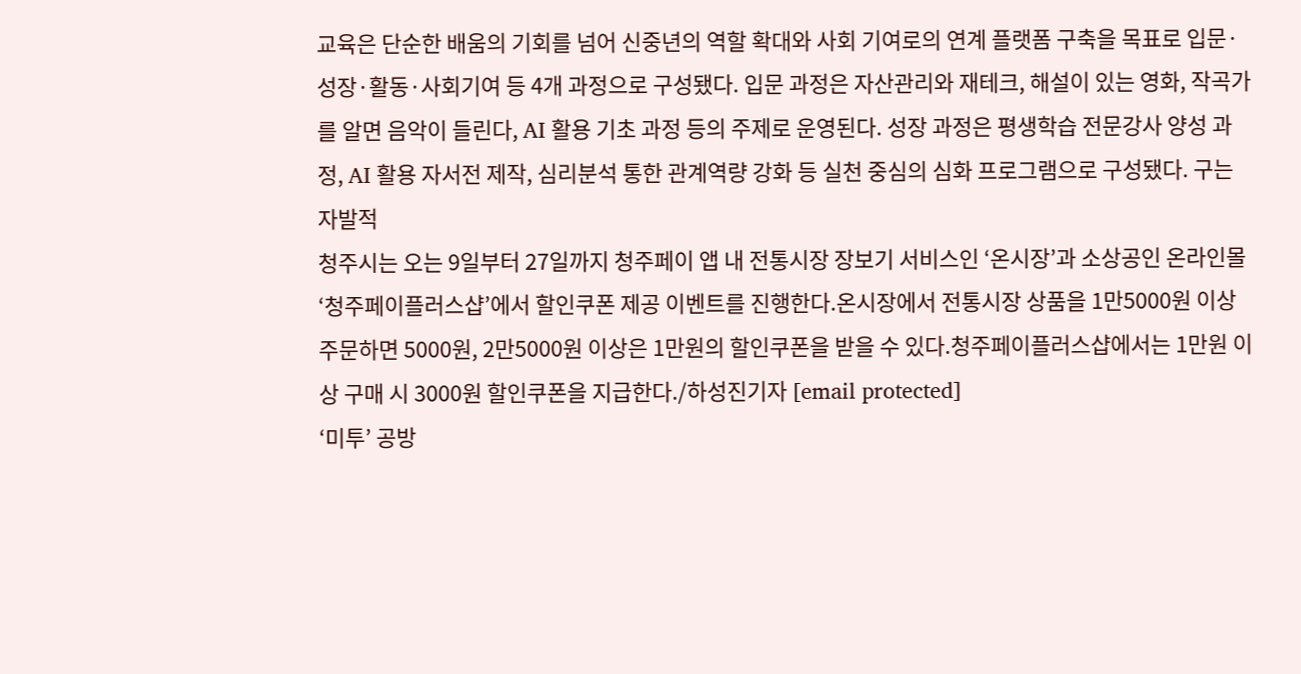교육은 단순한 배움의 기회를 넘어 신중년의 역할 확대와 사회 기여로의 연계 플랫폼 구축을 목표로 입문·성장·활동·사회기여 등 4개 과정으로 구성됐다. 입문 과정은 자산관리와 재테크, 해설이 있는 영화, 작곡가를 알면 음악이 들린다, AI 활용 기초 과정 등의 주제로 운영된다. 성장 과정은 평생학습 전문강사 양성 과정, AI 활용 자서전 제작, 심리분석 통한 관계역량 강화 등 실천 중심의 심화 프로그램으로 구성됐다. 구는 자발적
청주시는 오는 9일부터 27일까지 청주페이 앱 내 전통시장 장보기 서비스인 ‘온시장’과 소상공인 온라인몰 ‘청주페이플러스샵’에서 할인쿠폰 제공 이벤트를 진행한다.온시장에서 전통시장 상품을 1만5000원 이상 주문하면 5000원, 2만5000원 이상은 1만원의 할인쿠폰을 받을 수 있다.청주페이플러스샵에서는 1만원 이상 구매 시 3000원 할인쿠폰을 지급한다./하성진기자 [email protected]
‘미투’ 공방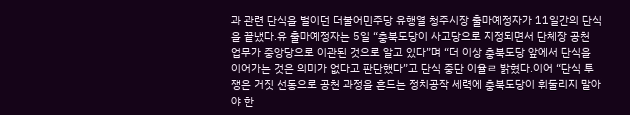과 관련 단식을 벌이던 더불어민주당 유행열 청주시장 출마예정자가 11일간의 단식을 끝냈다.유 출마예정자는 5일 “충북도당이 사고당으로 지정되면서 단체장 공천 업무가 중앙당으로 이관된 것으로 알고 있다”며 “더 이상 충북도당 앞에서 단식을 이어가는 것은 의미가 없다고 판단했다”고 단식 중단 이율ㄹ 밝혔다.이어 “단식 투쟁은 거짓 선동으로 공천 과정을 흔드는 정치공작 세력에 충북도당이 휘둘리지 말아야 한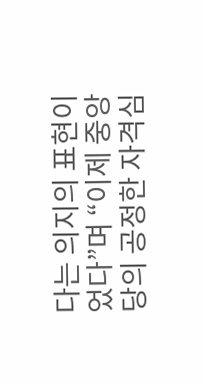다는 의지의 표현이었다”며 “이제 중앙당의 공정한 자격심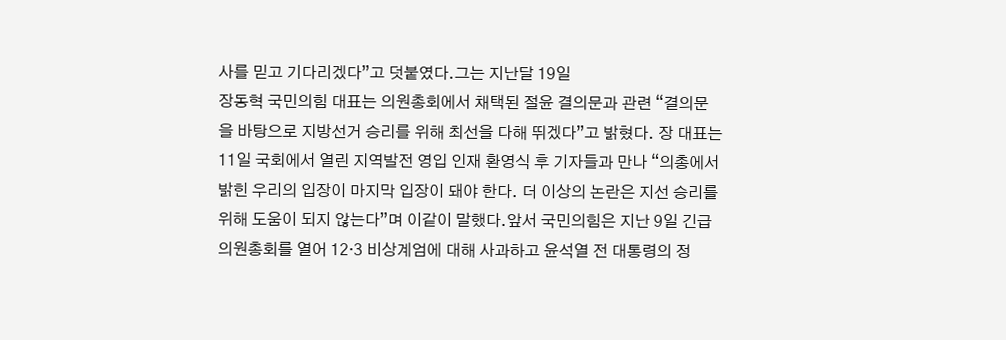사를 믿고 기다리겠다”고 덧붙였다.그는 지난달 19일
장동혁 국민의힘 대표는 의원총회에서 채택된 절윤 결의문과 관련 “결의문을 바탕으로 지방선거 승리를 위해 최선을 다해 뛰겠다”고 밝혔다. 장 대표는 11일 국회에서 열린 지역발전 영입 인재 환영식 후 기자들과 만나 “의총에서 밝힌 우리의 입장이 마지막 입장이 돼야 한다. 더 이상의 논란은 지선 승리를 위해 도움이 되지 않는다”며 이같이 말했다.앞서 국민의힘은 지난 9일 긴급 의원총회를 열어 12·3 비상계엄에 대해 사과하고 윤석열 전 대통령의 정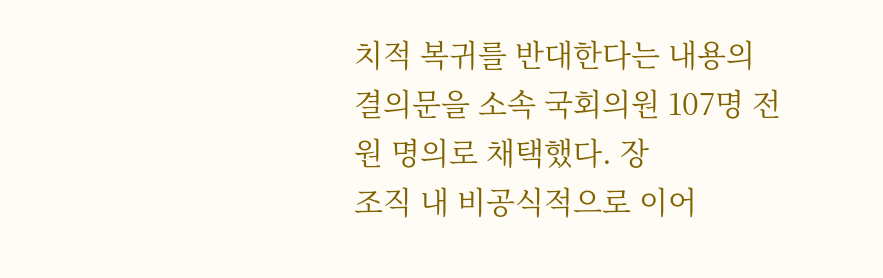치적 복귀를 반대한다는 내용의 결의문을 소속 국회의원 107명 전원 명의로 채택했다. 장
조직 내 비공식적으로 이어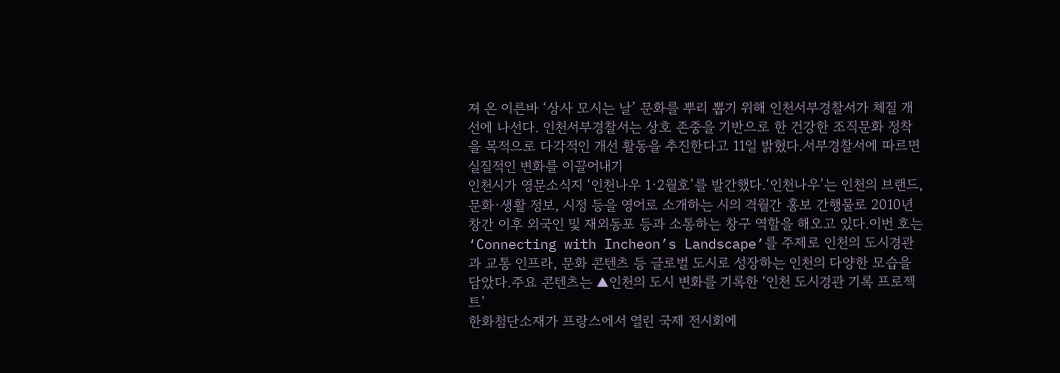져 온 이른바 ‘상사 모시는 날’ 문화를 뿌리 뽑기 위해 인천서부경찰서가 체질 개선에 나선다. 인천서부경찰서는 상호 존중을 기반으로 한 건강한 조직문화 정착을 목적으로 다각적인 개선 활동을 추진한다고 11일 밝혔다.서부경찰서에 따르면 실질적인 변화를 이끌어내기
인천시가 영문소식지 ‘인천나우 1·2월호’를 발간했다.‘인천나우’는 인천의 브랜드, 문화·생활 정보, 시정 등을 영어로 소개하는 시의 격월간 홍보 간행물로 2010년 창간 이후 외국인 및 재외동포 등과 소통하는 창구 역할을 해오고 있다.이번 호는 ‘Connecting with Incheon’s Landscape’를 주제로 인천의 도시경관과 교통 인프라, 문화 콘텐츠 등 글로벌 도시로 성장하는 인천의 다양한 모습을 담았다.주요 콘텐츠는 ▲인천의 도시 변화를 기록한 ‘인천 도시경관 기록 프로젝트’
한화첨단소재가 프랑스에서 열린 국제 전시회에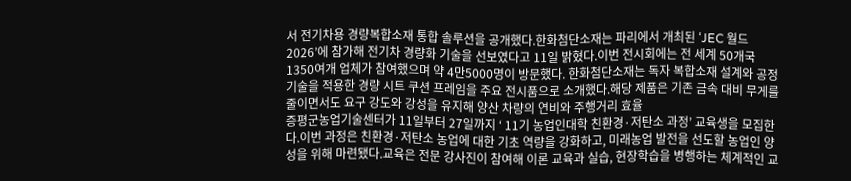서 전기차용 경량복합소재 통합 솔루션을 공개했다.한화첨단소재는 파리에서 개최된 ‘JEC 월드 2026’에 참가해 전기차 경량화 기술을 선보였다고 11일 밝혔다.이번 전시회에는 전 세계 50개국 1350여개 업체가 참여했으며 약 4만5000명이 방문했다. 한화첨단소재는 독자 복합소재 설계와 공정 기술을 적용한 경량 시트 쿠션 프레임을 주요 전시품으로 소개했다.해당 제품은 기존 금속 대비 무게를 줄이면서도 요구 강도와 강성을 유지해 양산 차량의 연비와 주행거리 효율
증평군농업기술센터가 11일부터 27일까지 ‘ 11기 농업인대학 친환경·저탄소 과정’ 교육생을 모집한다.이번 과정은 친환경·저탄소 농업에 대한 기초 역량을 강화하고, 미래농업 발전을 선도할 농업인 양성을 위해 마련됐다.교육은 전문 강사진이 참여해 이론 교육과 실습, 현장학습을 병행하는 체계적인 교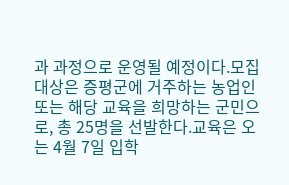과 과정으로 운영될 예정이다.모집 대상은 증평군에 거주하는 농업인 또는 해당 교육을 희망하는 군민으로, 총 25명을 선발한다.교육은 오는 4월 7일 입학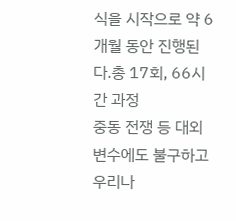식을 시작으로 약 6개월 동안 진행된다.총 17회, 66시간 과정
중동 전쟁 등 대외 변수에도 불구하고 우리나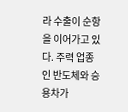라 수출이 순항을 이어가고 있다. 주력 업종인 반도체와 승용차가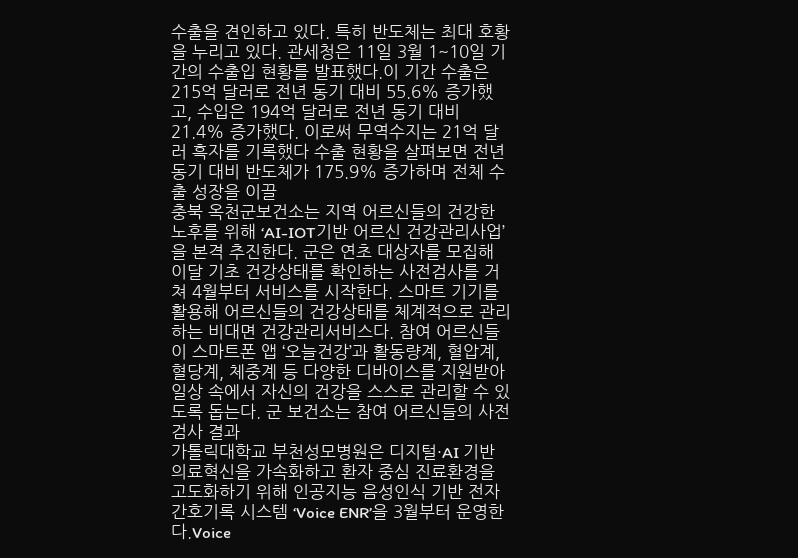수출을 견인하고 있다. 특히 반도체는 최대 호황을 누리고 있다. 관세청은 11일 3월 1~10일 기간의 수출입 현황를 발표했다.이 기간 수출은 215억 달러로 전년 동기 대비 55.6% 증가했고, 수입은 194억 달러로 전년 동기 대비 21.4% 증가했다. 이로써 무역수지는 21억 달러 흑자를 기록했다 수출 현황을 살펴보면 전년 동기 대비 반도체가 175.9% 증가하며 전체 수출 성장을 이끌
충북 옥천군보건소는 지역 어르신들의 건강한 노후를 위해 ‘AI-IOT기반 어르신 건강관리사업’을 본격 추진한다. 군은 연초 대상자를 모집해 이달 기초 건강상태를 확인하는 사전검사를 거쳐 4월부터 서비스를 시작한다. 스마트 기기를 활용해 어르신들의 건강상태를 체계적으로 관리하는 비대면 건강관리서비스다. 참여 어르신들이 스마트폰 앱 ‘오늘건강’과 활동량계, 혈압계, 혈당계, 체중계 등 다양한 디바이스를 지원받아 일상 속에서 자신의 건강을 스스로 관리할 수 있도록 돕는다. 군 보건소는 참여 어르신들의 사전 검사 결과
가톨릭대학교 부천성모병원은 디지털·AI 기반 의료혁신을 가속화하고 환자 중심 진료환경을 고도화하기 위해 인공지능 음성인식 기반 전자간호기록 시스템 ‘Voice ENR’을 3월부터 운영한다.Voice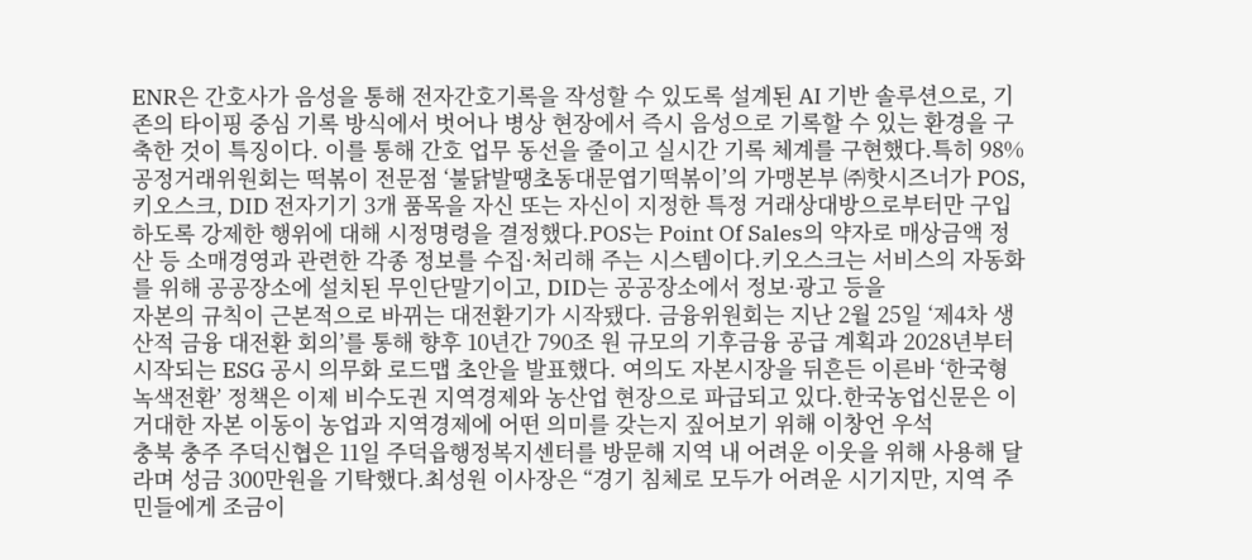ENR은 간호사가 음성을 통해 전자간호기록을 작성할 수 있도록 설계된 AI 기반 솔루션으로, 기존의 타이핑 중심 기록 방식에서 벗어나 병상 현장에서 즉시 음성으로 기록할 수 있는 환경을 구축한 것이 특징이다. 이를 통해 간호 업무 동선을 줄이고 실시간 기록 체계를 구현했다.특히 98%
공정거래위원회는 떡볶이 전문점 ‘불닭발땡초동대문엽기떡볶이’의 가맹본부 ㈜핫시즈너가 POS, 키오스크, DID 전자기기 3개 품목을 자신 또는 자신이 지정한 특정 거래상대방으로부터만 구입하도록 강제한 행위에 대해 시정명령을 결정했다.POS는 Point Of Sales의 약자로 매상금액 정산 등 소매경영과 관련한 각종 정보를 수집·처리해 주는 시스템이다.키오스크는 서비스의 자동화를 위해 공공장소에 설치된 무인단말기이고, DID는 공공장소에서 정보·광고 등을
자본의 규칙이 근본적으로 바뀌는 대전환기가 시작됐다. 금융위원회는 지난 2월 25일 ‘제4차 생산적 금융 대전환 회의’를 통해 향후 10년간 790조 원 규모의 기후금융 공급 계획과 2028년부터 시작되는 ESG 공시 의무화 로드맵 초안을 발표했다. 여의도 자본시장을 뒤흔든 이른바 ‘한국형 녹색전환’ 정책은 이제 비수도권 지역경제와 농산업 현장으로 파급되고 있다.한국농업신문은 이 거대한 자본 이동이 농업과 지역경제에 어떤 의미를 갖는지 짚어보기 위해 이창언 우석
충북 충주 주덕신협은 11일 주덕읍행정복지센터를 방문해 지역 내 어려운 이웃을 위해 사용해 달라며 성금 300만원을 기탁했다.최성원 이사장은 “경기 침체로 모두가 어려운 시기지만, 지역 주민들에게 조금이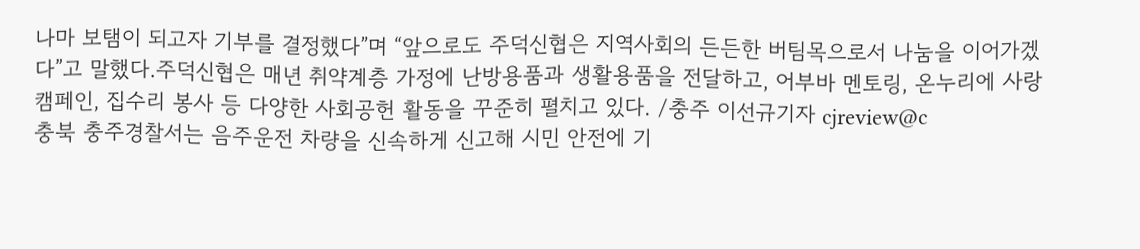나마 보탬이 되고자 기부를 결정했다”며 “앞으로도 주덕신협은 지역사회의 든든한 버팀목으로서 나눔을 이어가겠다”고 말했다.주덕신협은 매년 취약계층 가정에 난방용품과 생활용품을 전달하고, 어부바 멘토링, 온누리에 사랑 캠페인, 집수리 봉사 등 다양한 사회공헌 활동을 꾸준히 펼치고 있다. /충주 이선규기자 cjreview@c
충북 충주경찰서는 음주운전 차량을 신속하게 신고해 시민 안전에 기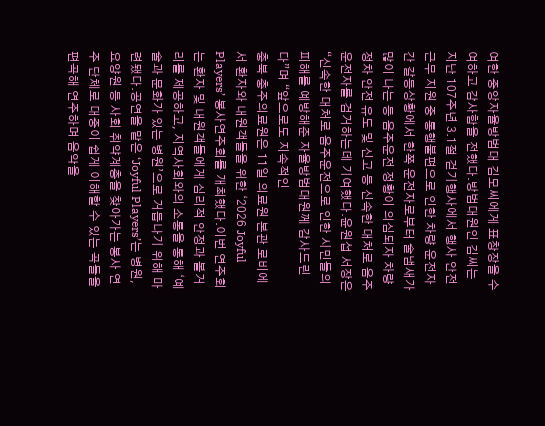여한 중앙자율방범대 김모씨에게 표창장을 수여하고 감사함을 전했다.방범대원인 김씨는 지난 107주년 3.1절 걷기행사에서 행사 안전 근무 지원 중 통행불편으로 인한 차량 운전자간 갈등상황에서 한쪽 운전자로부터 술냄새가 많이 나는 등 음주운전 정황이 의심되자 차량 정차 안전 유도 및 신고 등 신속한 대처로 음주운전자를 검거하는데 기여했다.윤원섭 서장은 “신속한 대처로 음주운전으로 인한 시민들의 피해를 예방해준 자율방범대원께 감사드린다”며 “앞으로도 지속적인
충북 충주의료원은 11일 의료원 본관 로비에서 환자와 내원객들을 위한 ‘2026 Joyful Players’ 봉사연주회를 개최했다.이번 연주회는 환자 및 내원객들에게 심리적 안정과 볼거리를 제공하고, 지역사회와의 소통을 통해 ‘예술과 문화가 있는 병원’으로 거듭나기 위해 마련됐다.공연을 맡은 ‘Joyful Players’는 병원, 요양원 등 사회 취약계층을 찾아가는 봉사 연주 단체로 대중이 쉽게 이해할 수 있는 곡들을 편곡해 연주하며 음악을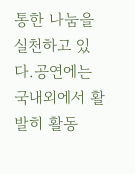통한 나눔을 실천하고 있다.공연에는 국내외에서 활발히 활동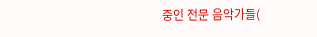중인 전문 음악가들(